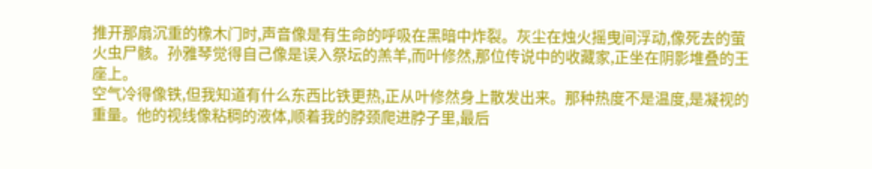推开那扇沉重的橡木门时,声音像是有生命的呼吸在黑暗中炸裂。灰尘在烛火摇曳间浮动,像死去的萤火虫尸骸。孙雅琴觉得自己像是误入祭坛的羔羊,而叶修然,那位传说中的收藏家,正坐在阴影堆叠的王座上。
空气冷得像铁,但我知道有什么东西比铁更热,正从叶修然身上散发出来。那种热度不是温度,是凝视的重量。他的视线像粘稠的液体,顺着我的脖颈爬进脖子里,最后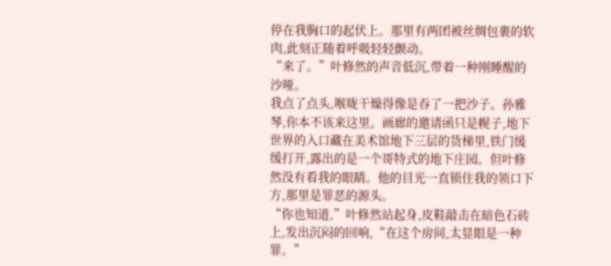停在我胸口的起伏上。那里有两团被丝绸包裹的软肉,此刻正随着呼吸轻轻颤动。
“来了。”叶修然的声音低沉,带着一种刚睡醒的沙哑。
我点了点头,喉咙干燥得像是吞了一把沙子。孙雅琴,你本不该来这里。画廊的邀请函只是幌子,地下世界的入口藏在美术馆地下三层的货梯里,铁门缓缓打开,露出的是一个哥特式的地下庄园。但叶修然没有看我的眼睛。他的目光一直锁住我的领口下方,那里是罪恶的源头。
“你也知道,”叶修然站起身,皮鞋敲击在暗色石砖上,发出沉闷的回响,“在这个房间,太显眼是一种罪。”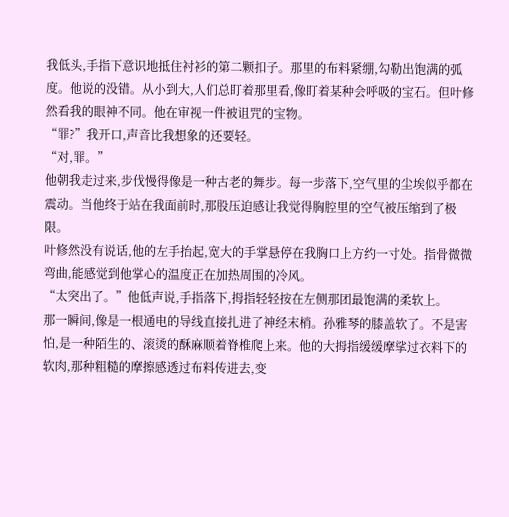我低头,手指下意识地抵住衬衫的第二颗扣子。那里的布料紧绷,勾勒出饱满的弧度。他说的没错。从小到大,人们总盯着那里看,像盯着某种会呼吸的宝石。但叶修然看我的眼神不同。他在审视一件被诅咒的宝物。
“罪?”我开口,声音比我想象的还要轻。
“对,罪。”
他朝我走过来,步伐慢得像是一种古老的舞步。每一步落下,空气里的尘埃似乎都在震动。当他终于站在我面前时,那股压迫感让我觉得胸腔里的空气被压缩到了极限。
叶修然没有说话,他的左手抬起,宽大的手掌悬停在我胸口上方约一寸处。指骨微微弯曲,能感觉到他掌心的温度正在加热周围的冷风。
“太突出了。”他低声说,手指落下,拇指轻轻按在左侧那团最饱满的柔软上。
那一瞬间,像是一根通电的导线直接扎进了神经末梢。孙雅琴的膝盖软了。不是害怕,是一种陌生的、滚烫的酥麻顺着脊椎爬上来。他的大拇指缓缓摩挲过衣料下的软肉,那种粗糙的摩擦感透过布料传进去,变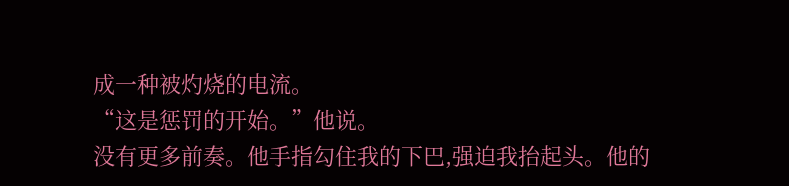成一种被灼烧的电流。
“这是惩罚的开始。”他说。
没有更多前奏。他手指勾住我的下巴,强迫我抬起头。他的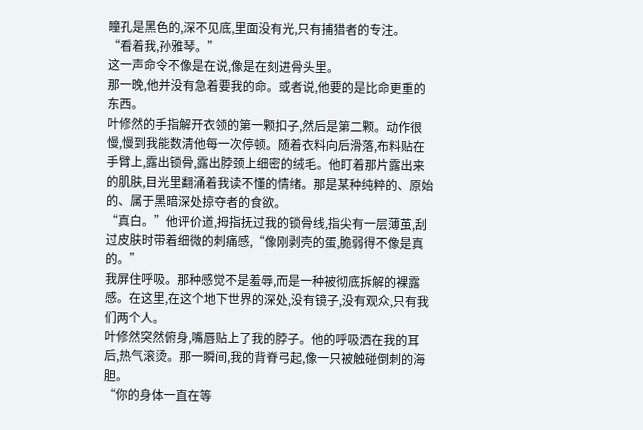瞳孔是黑色的,深不见底,里面没有光,只有捕猎者的专注。
“看着我,孙雅琴。”
这一声命令不像是在说,像是在刻进骨头里。
那一晚,他并没有急着要我的命。或者说,他要的是比命更重的东西。
叶修然的手指解开衣领的第一颗扣子,然后是第二颗。动作很慢,慢到我能数清他每一次停顿。随着衣料向后滑落,布料贴在手臂上,露出锁骨,露出脖颈上细密的绒毛。他盯着那片露出来的肌肤,目光里翻涌着我读不懂的情绪。那是某种纯粹的、原始的、属于黑暗深处掠夺者的食欲。
“真白。”他评价道,拇指抚过我的锁骨线,指尖有一层薄茧,刮过皮肤时带着细微的刺痛感,“像刚剥壳的蛋,脆弱得不像是真的。”
我屏住呼吸。那种感觉不是羞辱,而是一种被彻底拆解的裸露感。在这里,在这个地下世界的深处,没有镜子,没有观众,只有我们两个人。
叶修然突然俯身,嘴唇贴上了我的脖子。他的呼吸洒在我的耳后,热气滚烫。那一瞬间,我的背脊弓起,像一只被触碰倒刺的海胆。
“你的身体一直在等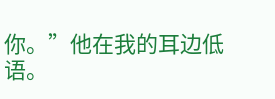你。”他在我的耳边低语。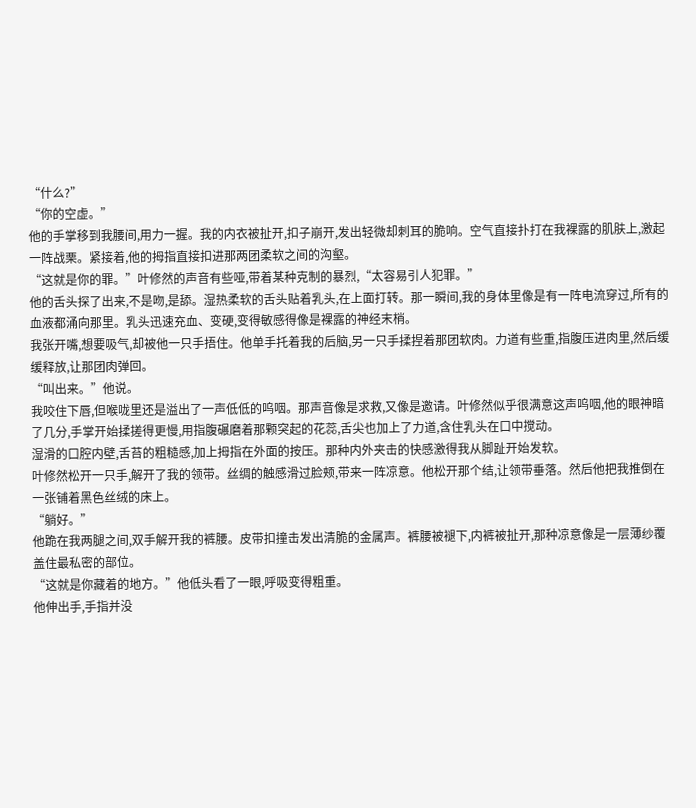“什么?”
“你的空虚。”
他的手掌移到我腰间,用力一握。我的内衣被扯开,扣子崩开,发出轻微却刺耳的脆响。空气直接扑打在我裸露的肌肤上,激起一阵战栗。紧接着,他的拇指直接扣进那两团柔软之间的沟壑。
“这就是你的罪。”叶修然的声音有些哑,带着某种克制的暴烈,“太容易引人犯罪。”
他的舌头探了出来,不是吻,是舔。湿热柔软的舌头贴着乳头,在上面打转。那一瞬间,我的身体里像是有一阵电流穿过,所有的血液都涌向那里。乳头迅速充血、变硬,变得敏感得像是裸露的神经末梢。
我张开嘴,想要吸气,却被他一只手捂住。他单手托着我的后脑,另一只手揉捏着那团软肉。力道有些重,指腹压进肉里,然后缓缓释放,让那团肉弹回。
“叫出来。”他说。
我咬住下唇,但喉咙里还是溢出了一声低低的呜咽。那声音像是求救,又像是邀请。叶修然似乎很满意这声呜咽,他的眼神暗了几分,手掌开始揉搓得更慢,用指腹碾磨着那颗突起的花蕊,舌尖也加上了力道,含住乳头在口中搅动。
湿滑的口腔内壁,舌苔的粗糙感,加上拇指在外面的按压。那种内外夹击的快感激得我从脚趾开始发软。
叶修然松开一只手,解开了我的领带。丝绸的触感滑过脸颊,带来一阵凉意。他松开那个结,让领带垂落。然后他把我推倒在一张铺着黑色丝绒的床上。
“躺好。”
他跪在我两腿之间,双手解开我的裤腰。皮带扣撞击发出清脆的金属声。裤腰被褪下,内裤被扯开,那种凉意像是一层薄纱覆盖住最私密的部位。
“这就是你藏着的地方。”他低头看了一眼,呼吸变得粗重。
他伸出手,手指并没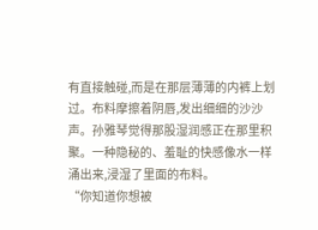有直接触碰,而是在那层薄薄的内裤上划过。布料摩擦着阴唇,发出细细的沙沙声。孙雅琴觉得那股湿润感正在那里积聚。一种隐秘的、羞耻的快感像水一样涌出来,浸湿了里面的布料。
“你知道你想被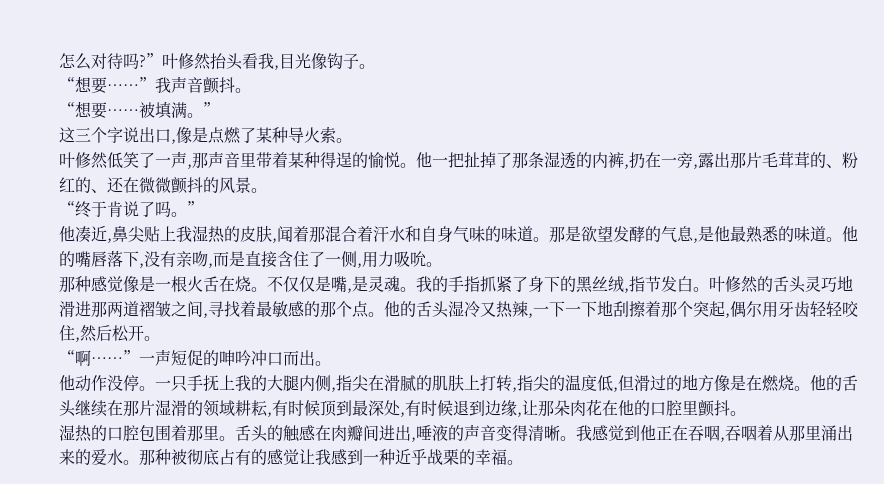怎么对待吗?”叶修然抬头看我,目光像钩子。
“想要……”我声音颤抖。
“想要……被填满。”
这三个字说出口,像是点燃了某种导火索。
叶修然低笑了一声,那声音里带着某种得逞的愉悦。他一把扯掉了那条湿透的内裤,扔在一旁,露出那片毛茸茸的、粉红的、还在微微颤抖的风景。
“终于肯说了吗。”
他凑近,鼻尖贴上我湿热的皮肤,闻着那混合着汗水和自身气味的味道。那是欲望发酵的气息,是他最熟悉的味道。他的嘴唇落下,没有亲吻,而是直接含住了一侧,用力吸吮。
那种感觉像是一根火舌在烧。不仅仅是嘴,是灵魂。我的手指抓紧了身下的黑丝绒,指节发白。叶修然的舌头灵巧地滑进那两道褶皱之间,寻找着最敏感的那个点。他的舌头湿冷又热辣,一下一下地刮擦着那个突起,偶尔用牙齿轻轻咬住,然后松开。
“啊……”一声短促的呻吟冲口而出。
他动作没停。一只手抚上我的大腿内侧,指尖在滑腻的肌肤上打转,指尖的温度低,但滑过的地方像是在燃烧。他的舌头继续在那片湿滑的领域耕耘,有时候顶到最深处,有时候退到边缘,让那朵肉花在他的口腔里颤抖。
湿热的口腔包围着那里。舌头的触感在肉瓣间进出,唾液的声音变得清晰。我感觉到他正在吞咽,吞咽着从那里涌出来的爱水。那种被彻底占有的感觉让我感到一种近乎战栗的幸福。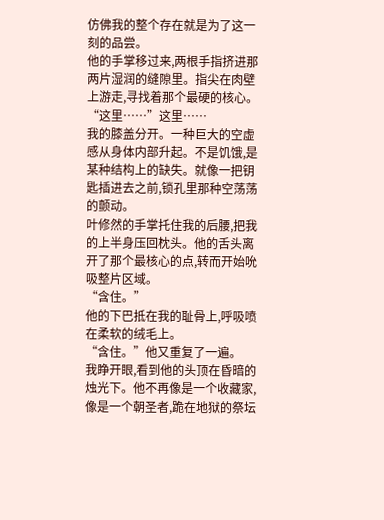仿佛我的整个存在就是为了这一刻的品尝。
他的手掌移过来,两根手指挤进那两片湿润的缝隙里。指尖在肉壁上游走,寻找着那个最硬的核心。
“这里……”这里……
我的膝盖分开。一种巨大的空虚感从身体内部升起。不是饥饿,是某种结构上的缺失。就像一把钥匙插进去之前,锁孔里那种空荡荡的颤动。
叶修然的手掌托住我的后腰,把我的上半身压回枕头。他的舌头离开了那个最核心的点,转而开始吮吸整片区域。
“含住。”
他的下巴抵在我的耻骨上,呼吸喷在柔软的绒毛上。
“含住。”他又重复了一遍。
我睁开眼,看到他的头顶在昏暗的烛光下。他不再像是一个收藏家,像是一个朝圣者,跪在地狱的祭坛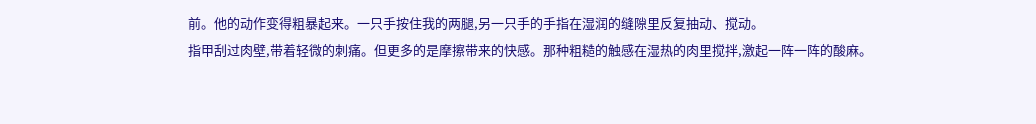前。他的动作变得粗暴起来。一只手按住我的两腿,另一只手的手指在湿润的缝隙里反复抽动、搅动。
指甲刮过肉壁,带着轻微的刺痛。但更多的是摩擦带来的快感。那种粗糙的触感在湿热的肉里搅拌,激起一阵一阵的酸麻。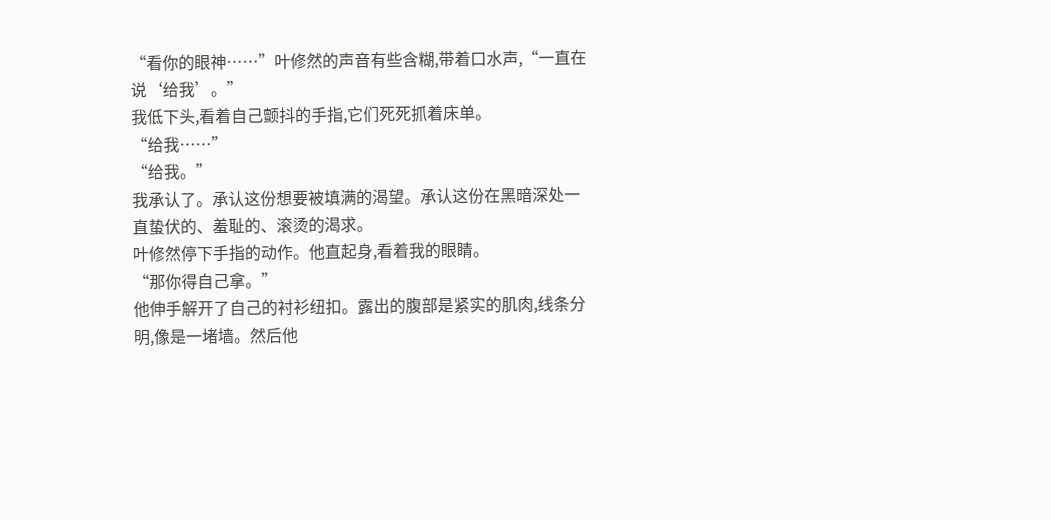“看你的眼神……”叶修然的声音有些含糊,带着口水声,“一直在说‘给我’。”
我低下头,看着自己颤抖的手指,它们死死抓着床单。
“给我……”
“给我。”
我承认了。承认这份想要被填满的渴望。承认这份在黑暗深处一直蛰伏的、羞耻的、滚烫的渴求。
叶修然停下手指的动作。他直起身,看着我的眼睛。
“那你得自己拿。”
他伸手解开了自己的衬衫纽扣。露出的腹部是紧实的肌肉,线条分明,像是一堵墙。然后他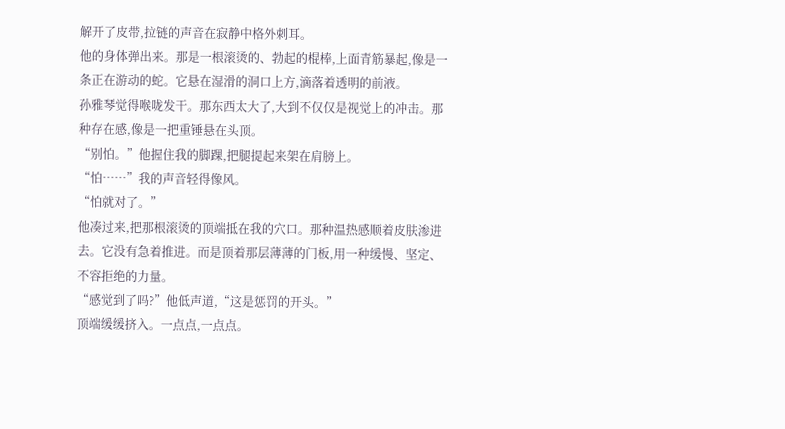解开了皮带,拉链的声音在寂静中格外刺耳。
他的身体弹出来。那是一根滚烫的、勃起的棍棒,上面青筋暴起,像是一条正在游动的蛇。它悬在湿滑的洞口上方,滴落着透明的前液。
孙雅琴觉得喉咙发干。那东西太大了,大到不仅仅是视觉上的冲击。那种存在感,像是一把重锤悬在头顶。
“别怕。”他握住我的脚踝,把腿提起来架在肩膀上。
“怕……”我的声音轻得像风。
“怕就对了。”
他凑过来,把那根滚烫的顶端抵在我的穴口。那种温热感顺着皮肤渗进去。它没有急着推进。而是顶着那层薄薄的门板,用一种缓慢、坚定、不容拒绝的力量。
“感觉到了吗?”他低声道,“这是惩罚的开头。”
顶端缓缓挤入。一点点,一点点。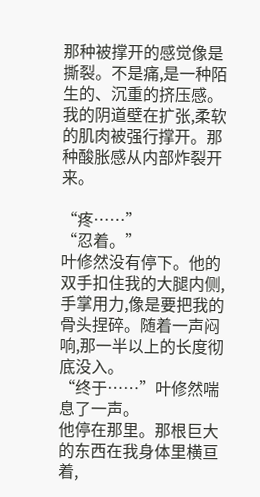那种被撑开的感觉像是撕裂。不是痛,是一种陌生的、沉重的挤压感。我的阴道壁在扩张,柔软的肌肉被强行撑开。那种酸胀感从内部炸裂开来。

“疼……”
“忍着。”
叶修然没有停下。他的双手扣住我的大腿内侧,手掌用力,像是要把我的骨头捏碎。随着一声闷响,那一半以上的长度彻底没入。
“终于……”叶修然喘息了一声。
他停在那里。那根巨大的东西在我身体里横亘着,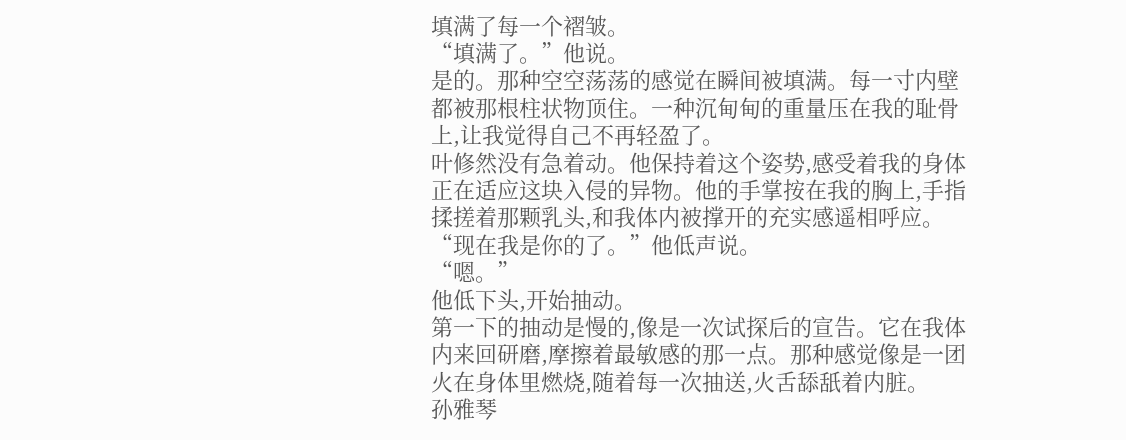填满了每一个褶皱。
“填满了。”他说。
是的。那种空空荡荡的感觉在瞬间被填满。每一寸内壁都被那根柱状物顶住。一种沉甸甸的重量压在我的耻骨上,让我觉得自己不再轻盈了。
叶修然没有急着动。他保持着这个姿势,感受着我的身体正在适应这块入侵的异物。他的手掌按在我的胸上,手指揉搓着那颗乳头,和我体内被撑开的充实感遥相呼应。
“现在我是你的了。”他低声说。
“嗯。”
他低下头,开始抽动。
第一下的抽动是慢的,像是一次试探后的宣告。它在我体内来回研磨,摩擦着最敏感的那一点。那种感觉像是一团火在身体里燃烧,随着每一次抽送,火舌舔舐着内脏。
孙雅琴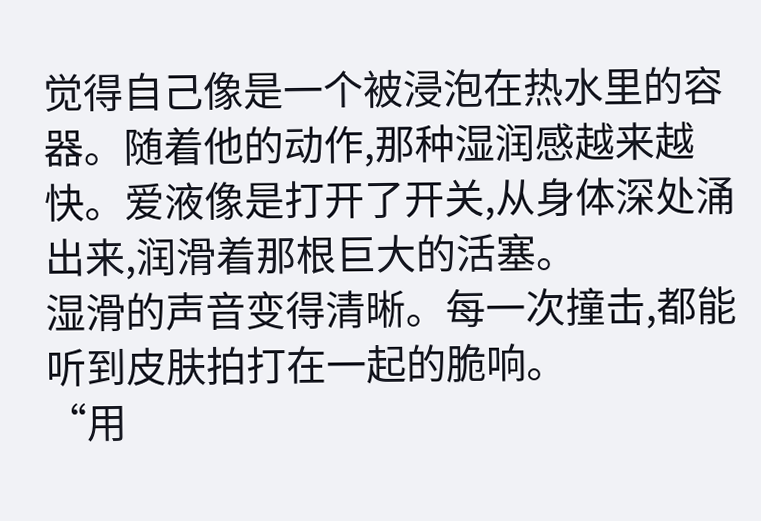觉得自己像是一个被浸泡在热水里的容器。随着他的动作,那种湿润感越来越快。爱液像是打开了开关,从身体深处涌出来,润滑着那根巨大的活塞。
湿滑的声音变得清晰。每一次撞击,都能听到皮肤拍打在一起的脆响。
“用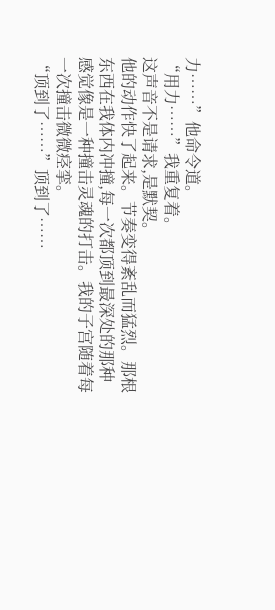力……”他命令道。
“用力……”我重复着。
这声音不是请求,是默契。
他的动作快了起来。节奏变得紊乱而猛烈。那根东西在我体内冲撞,每一次都顶到最深处的那种感觉像是一种撞击灵魂的打击。我的子宫随着每一次撞击微微痉挛。
“顶到了……”顶到了……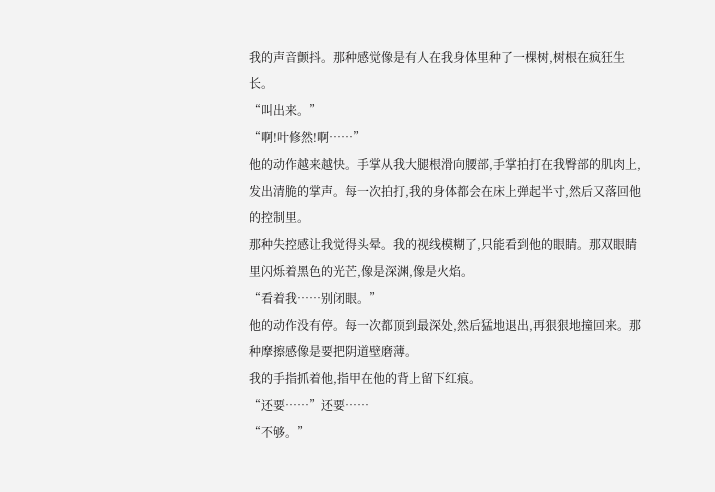我的声音颤抖。那种感觉像是有人在我身体里种了一棵树,树根在疯狂生长。
“叫出来。”
“啊!叶修然!啊……”
他的动作越来越快。手掌从我大腿根滑向腰部,手掌拍打在我臀部的肌肉上,发出清脆的掌声。每一次拍打,我的身体都会在床上弹起半寸,然后又落回他的控制里。
那种失控感让我觉得头晕。我的视线模糊了,只能看到他的眼睛。那双眼睛里闪烁着黑色的光芒,像是深渊,像是火焰。
“看着我……别闭眼。”
他的动作没有停。每一次都顶到最深处,然后猛地退出,再狠狠地撞回来。那种摩擦感像是要把阴道壁磨薄。
我的手指抓着他,指甲在他的背上留下红痕。
“还要……”还要……
“不够。”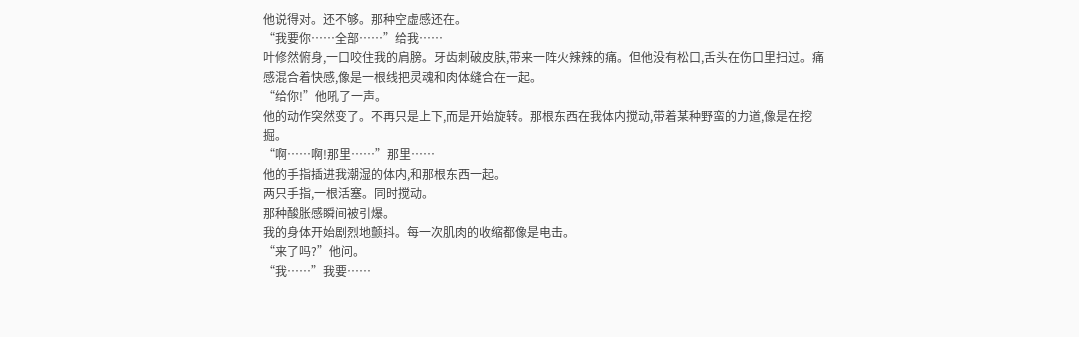他说得对。还不够。那种空虚感还在。
“我要你……全部……”给我……
叶修然俯身,一口咬住我的肩膀。牙齿刺破皮肤,带来一阵火辣辣的痛。但他没有松口,舌头在伤口里扫过。痛感混合着快感,像是一根线把灵魂和肉体缝合在一起。
“给你!”他吼了一声。
他的动作突然变了。不再只是上下,而是开始旋转。那根东西在我体内搅动,带着某种野蛮的力道,像是在挖掘。
“啊……啊!那里……”那里……
他的手指插进我潮湿的体内,和那根东西一起。
两只手指,一根活塞。同时搅动。
那种酸胀感瞬间被引爆。
我的身体开始剧烈地颤抖。每一次肌肉的收缩都像是电击。
“来了吗?”他问。
“我……”我要……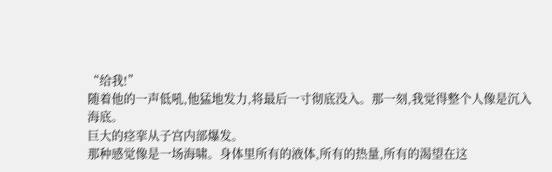“给我!”
随着他的一声低吼,他猛地发力,将最后一寸彻底没入。那一刻,我觉得整个人像是沉入海底。
巨大的痉挛从子宫内部爆发。
那种感觉像是一场海啸。身体里所有的液体,所有的热量,所有的渴望在这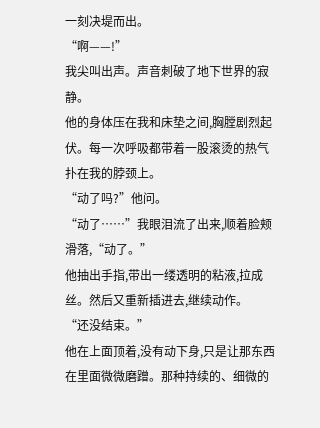一刻决堤而出。
“啊——!”
我尖叫出声。声音刺破了地下世界的寂静。
他的身体压在我和床垫之间,胸膛剧烈起伏。每一次呼吸都带着一股滚烫的热气扑在我的脖颈上。
“动了吗?”他问。
“动了……”我眼泪流了出来,顺着脸颊滑落,“动了。”
他抽出手指,带出一缕透明的粘液,拉成丝。然后又重新插进去,继续动作。
“还没结束。”
他在上面顶着,没有动下身,只是让那东西在里面微微磨蹭。那种持续的、细微的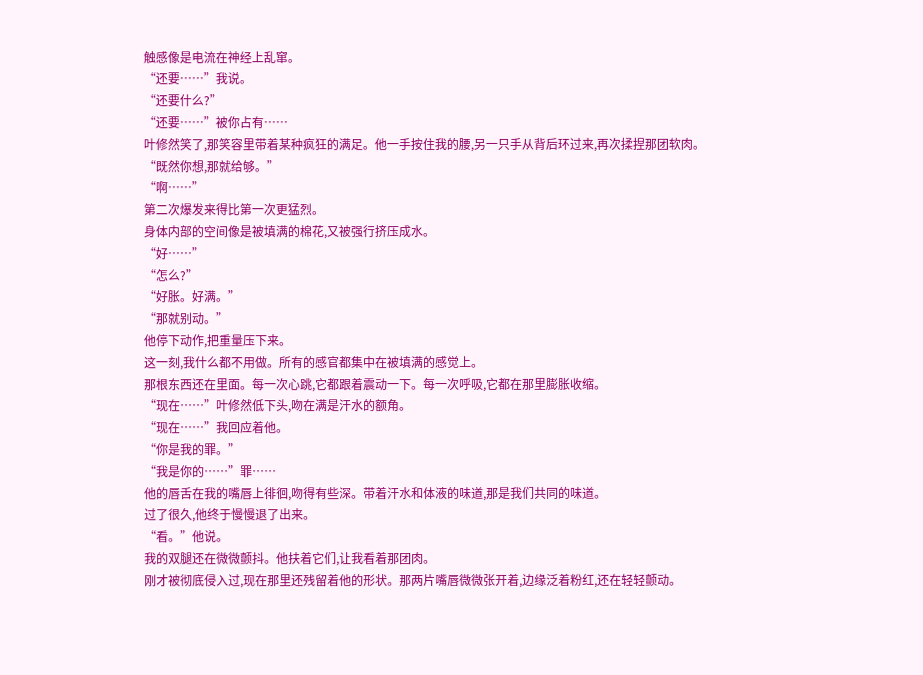触感像是电流在神经上乱窜。
“还要……”我说。
“还要什么?”
“还要……”被你占有……
叶修然笑了,那笑容里带着某种疯狂的满足。他一手按住我的腰,另一只手从背后环过来,再次揉捏那团软肉。
“既然你想,那就给够。”
“啊……”
第二次爆发来得比第一次更猛烈。
身体内部的空间像是被填满的棉花,又被强行挤压成水。
“好……”
“怎么?”
“好胀。好满。”
“那就别动。”
他停下动作,把重量压下来。
这一刻,我什么都不用做。所有的感官都集中在被填满的感觉上。
那根东西还在里面。每一次心跳,它都跟着震动一下。每一次呼吸,它都在那里膨胀收缩。
“现在……”叶修然低下头,吻在满是汗水的额角。
“现在……”我回应着他。
“你是我的罪。”
“我是你的……”罪……
他的唇舌在我的嘴唇上徘徊,吻得有些深。带着汗水和体液的味道,那是我们共同的味道。
过了很久,他终于慢慢退了出来。
“看。”他说。
我的双腿还在微微颤抖。他扶着它们,让我看着那团肉。
刚才被彻底侵入过,现在那里还残留着他的形状。那两片嘴唇微微张开着,边缘泛着粉红,还在轻轻颤动。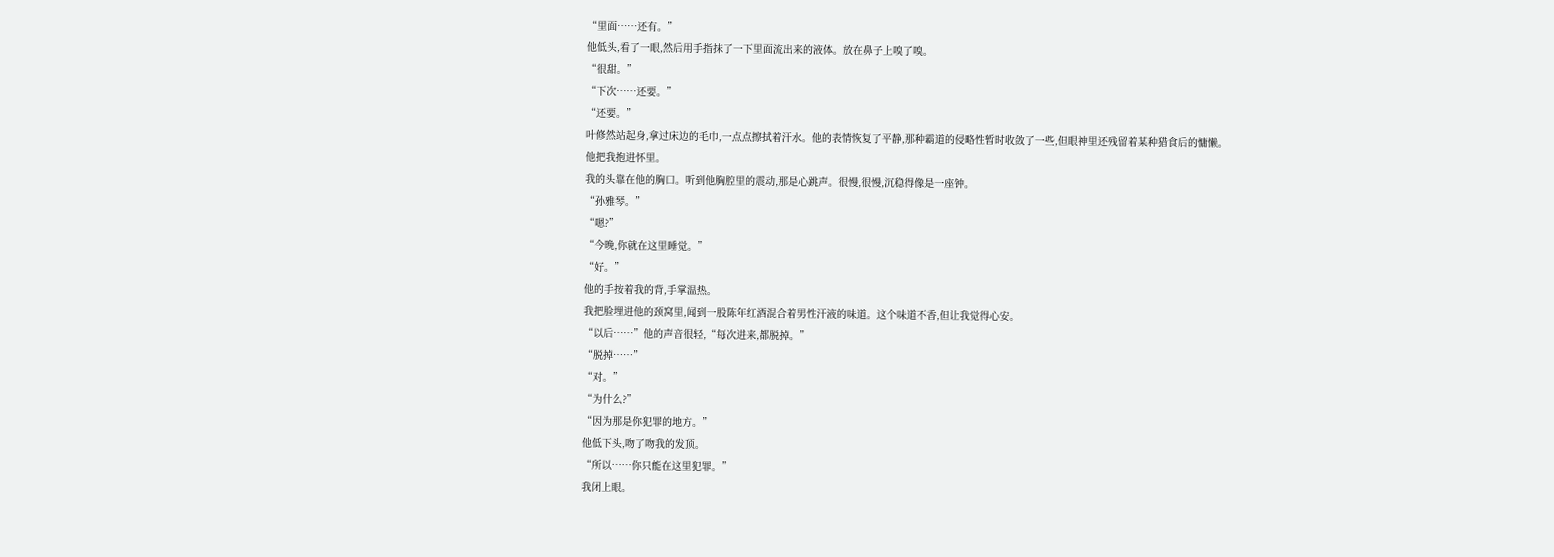“里面……还有。”
他低头,看了一眼,然后用手指抹了一下里面流出来的液体。放在鼻子上嗅了嗅。
“很甜。”
“下次……还要。”
“还要。”
叶修然站起身,拿过床边的毛巾,一点点擦拭着汗水。他的表情恢复了平静,那种霸道的侵略性暂时收敛了一些,但眼神里还残留着某种猎食后的慵懒。
他把我抱进怀里。
我的头靠在他的胸口。听到他胸腔里的震动,那是心跳声。很慢,很慢,沉稳得像是一座钟。
“孙雅琴。”
“嗯?”
“今晚,你就在这里睡觉。”
“好。”
他的手按着我的背,手掌温热。
我把脸埋进他的颈窝里,闻到一股陈年红酒混合着男性汗液的味道。这个味道不香,但让我觉得心安。
“以后……”他的声音很轻,“每次进来,都脱掉。”
“脱掉……”
“对。”
“为什么?”
“因为那是你犯罪的地方。”
他低下头,吻了吻我的发顶。
“所以……你只能在这里犯罪。”
我闭上眼。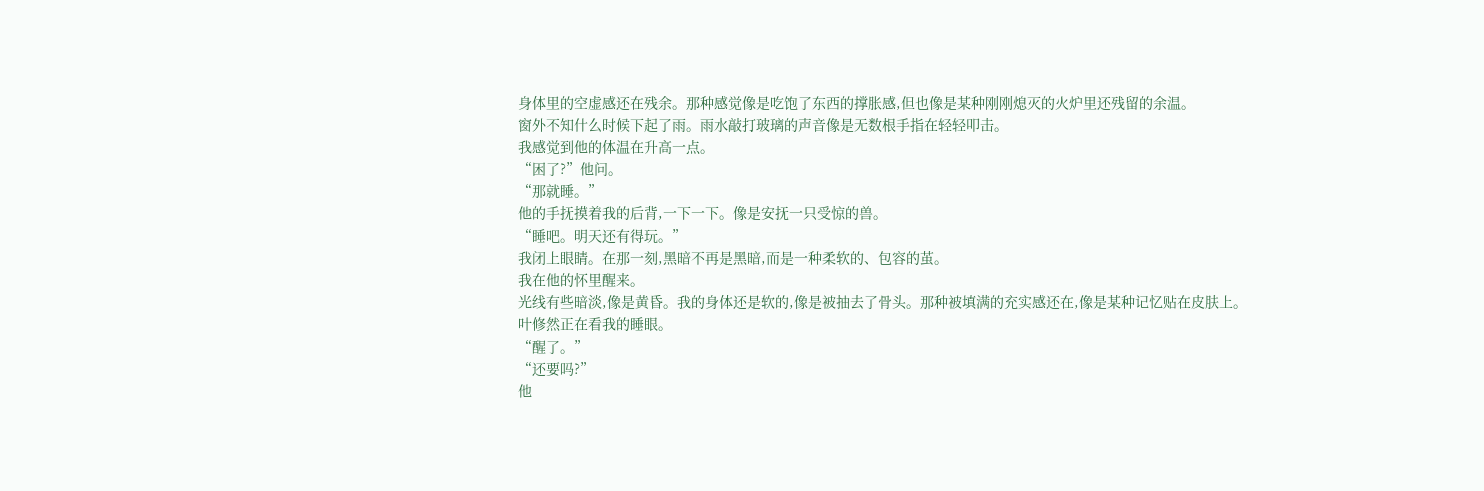身体里的空虚感还在残余。那种感觉像是吃饱了东西的撑胀感,但也像是某种刚刚熄灭的火炉里还残留的余温。
窗外不知什么时候下起了雨。雨水敲打玻璃的声音像是无数根手指在轻轻叩击。
我感觉到他的体温在升高一点。
“困了?”他问。
“那就睡。”
他的手抚摸着我的后背,一下一下。像是安抚一只受惊的兽。
“睡吧。明天还有得玩。”
我闭上眼睛。在那一刻,黑暗不再是黑暗,而是一种柔软的、包容的茧。
我在他的怀里醒来。
光线有些暗淡,像是黄昏。我的身体还是软的,像是被抽去了骨头。那种被填满的充实感还在,像是某种记忆贴在皮肤上。
叶修然正在看我的睡眼。
“醒了。”
“还要吗?”
他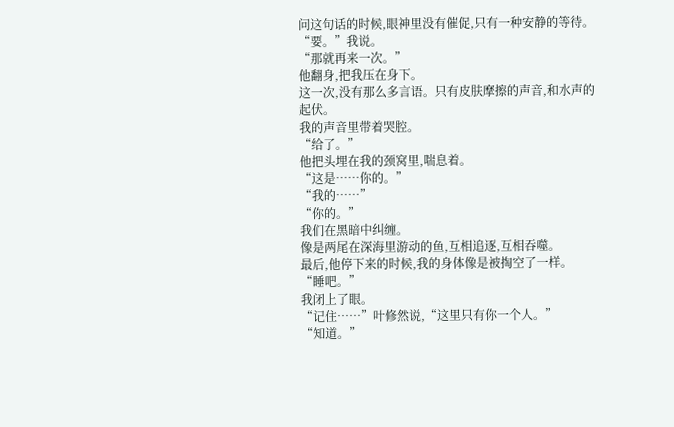问这句话的时候,眼神里没有催促,只有一种安静的等待。
“要。”我说。
“那就再来一次。”
他翻身,把我压在身下。
这一次,没有那么多言语。只有皮肤摩擦的声音,和水声的起伏。
我的声音里带着哭腔。
“给了。”
他把头埋在我的颈窝里,喘息着。
“这是……你的。”
“我的……”
“你的。”
我们在黑暗中纠缠。
像是两尾在深海里游动的鱼,互相追逐,互相吞噬。
最后,他停下来的时候,我的身体像是被掏空了一样。
“睡吧。”
我闭上了眼。
“记住……”叶修然说,“这里只有你一个人。”
“知道。”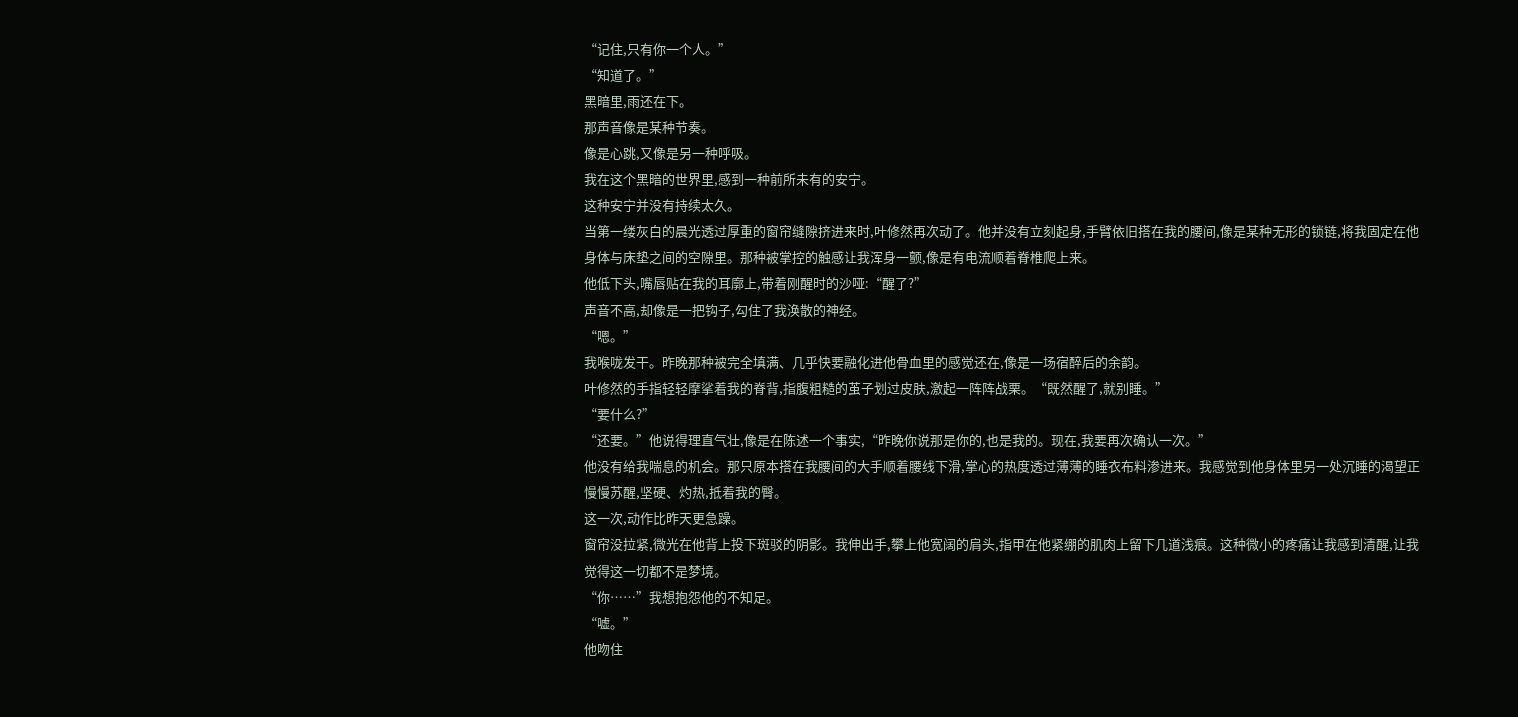“记住,只有你一个人。”
“知道了。”
黑暗里,雨还在下。
那声音像是某种节奏。
像是心跳,又像是另一种呼吸。
我在这个黑暗的世界里,感到一种前所未有的安宁。
这种安宁并没有持续太久。
当第一缕灰白的晨光透过厚重的窗帘缝隙挤进来时,叶修然再次动了。他并没有立刻起身,手臂依旧搭在我的腰间,像是某种无形的锁链,将我固定在他身体与床垫之间的空隙里。那种被掌控的触感让我浑身一颤,像是有电流顺着脊椎爬上来。
他低下头,嘴唇贴在我的耳廓上,带着刚醒时的沙哑:“醒了?”
声音不高,却像是一把钩子,勾住了我涣散的神经。
“嗯。”
我喉咙发干。昨晚那种被完全填满、几乎快要融化进他骨血里的感觉还在,像是一场宿醉后的余韵。
叶修然的手指轻轻摩挲着我的脊背,指腹粗糙的茧子划过皮肤,激起一阵阵战栗。“既然醒了,就别睡。”
“要什么?”
“还要。”他说得理直气壮,像是在陈述一个事实,“昨晚你说那是你的,也是我的。现在,我要再次确认一次。”
他没有给我喘息的机会。那只原本搭在我腰间的大手顺着腰线下滑,掌心的热度透过薄薄的睡衣布料渗进来。我感觉到他身体里另一处沉睡的渴望正慢慢苏醒,坚硬、灼热,抵着我的臀。
这一次,动作比昨天更急躁。
窗帘没拉紧,微光在他背上投下斑驳的阴影。我伸出手,攀上他宽阔的肩头,指甲在他紧绷的肌肉上留下几道浅痕。这种微小的疼痛让我感到清醒,让我觉得这一切都不是梦境。
“你……”我想抱怨他的不知足。
“嘘。”
他吻住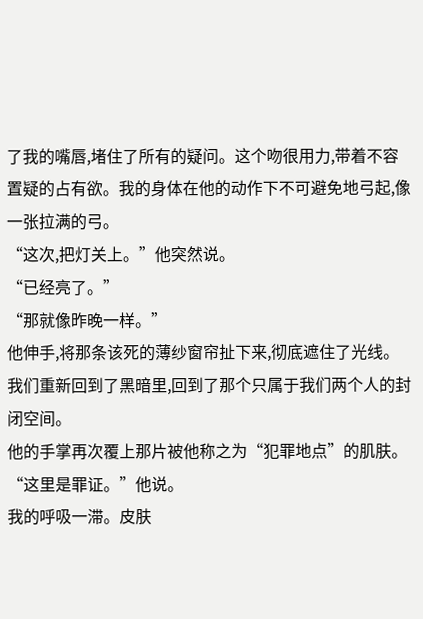了我的嘴唇,堵住了所有的疑问。这个吻很用力,带着不容置疑的占有欲。我的身体在他的动作下不可避免地弓起,像一张拉满的弓。
“这次,把灯关上。”他突然说。
“已经亮了。”
“那就像昨晚一样。”
他伸手,将那条该死的薄纱窗帘扯下来,彻底遮住了光线。我们重新回到了黑暗里,回到了那个只属于我们两个人的封闭空间。
他的手掌再次覆上那片被他称之为“犯罪地点”的肌肤。
“这里是罪证。”他说。
我的呼吸一滞。皮肤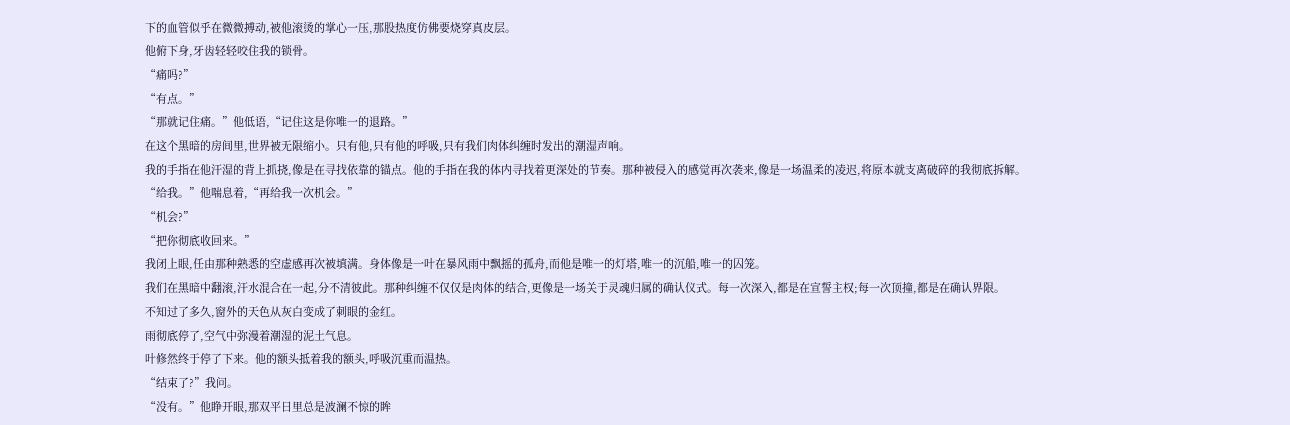下的血管似乎在微微搏动,被他滚烫的掌心一压,那股热度仿佛要烧穿真皮层。
他俯下身,牙齿轻轻咬住我的锁骨。
“痛吗?”
“有点。”
“那就记住痛。”他低语,“记住这是你唯一的退路。”
在这个黑暗的房间里,世界被无限缩小。只有他,只有他的呼吸,只有我们肉体纠缠时发出的潮湿声响。
我的手指在他汗湿的背上抓挠,像是在寻找依靠的锚点。他的手指在我的体内寻找着更深处的节奏。那种被侵入的感觉再次袭来,像是一场温柔的凌迟,将原本就支离破碎的我彻底拆解。
“给我。”他喘息着,“再给我一次机会。”
“机会?”
“把你彻底收回来。”
我闭上眼,任由那种熟悉的空虚感再次被填满。身体像是一叶在暴风雨中飘摇的孤舟,而他是唯一的灯塔,唯一的沉船,唯一的囚笼。
我们在黑暗中翻滚,汗水混合在一起,分不清彼此。那种纠缠不仅仅是肉体的结合,更像是一场关于灵魂归属的确认仪式。每一次深入,都是在宣誓主权;每一次顶撞,都是在确认界限。
不知过了多久,窗外的天色从灰白变成了刺眼的金红。
雨彻底停了,空气中弥漫着潮湿的泥土气息。
叶修然终于停了下来。他的额头抵着我的额头,呼吸沉重而温热。
“结束了?”我问。
“没有。”他睁开眼,那双平日里总是波澜不惊的眸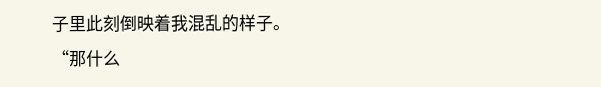子里此刻倒映着我混乱的样子。
“那什么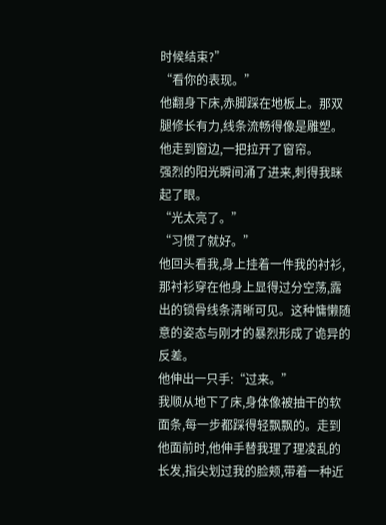时候结束?”
“看你的表现。”
他翻身下床,赤脚踩在地板上。那双腿修长有力,线条流畅得像是雕塑。他走到窗边,一把拉开了窗帘。
强烈的阳光瞬间涌了进来,刺得我眯起了眼。
“光太亮了。”
“习惯了就好。”
他回头看我,身上挂着一件我的衬衫,那衬衫穿在他身上显得过分空荡,露出的锁骨线条清晰可见。这种慵懒随意的姿态与刚才的暴烈形成了诡异的反差。
他伸出一只手:“过来。”
我顺从地下了床,身体像被抽干的软面条,每一步都踩得轻飘飘的。走到他面前时,他伸手替我理了理凌乱的长发,指尖划过我的脸颊,带着一种近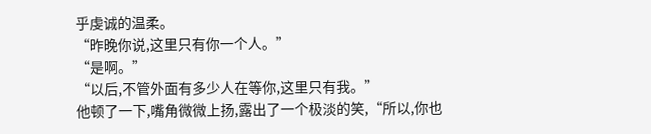乎虔诚的温柔。
“昨晚你说,这里只有你一个人。”
“是啊。”
“以后,不管外面有多少人在等你,这里只有我。”
他顿了一下,嘴角微微上扬,露出了一个极淡的笑,“所以,你也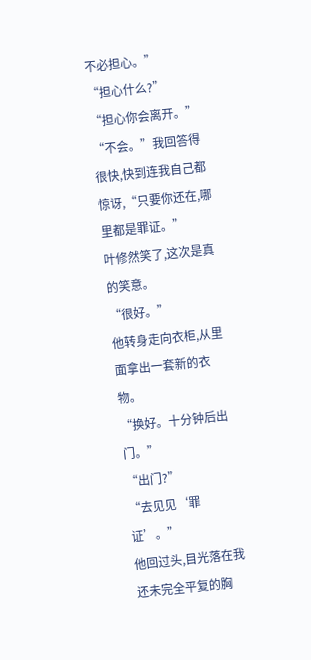不必担心。”
“担心什么?”
“担心你会离开。”
“不会。”我回答得很快,快到连我自己都惊讶,“只要你还在,哪里都是罪证。”
叶修然笑了,这次是真的笑意。
“很好。”
他转身走向衣柜,从里面拿出一套新的衣物。
“换好。十分钟后出门。”
“出门?”
“去见见‘罪证’。”
他回过头,目光落在我还未完全平复的胸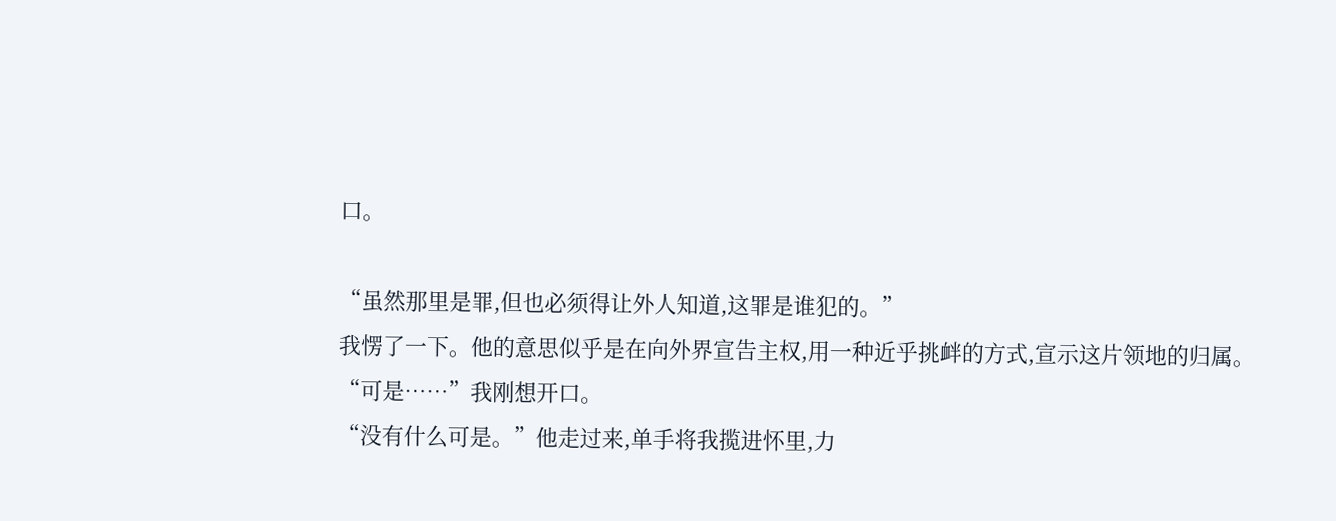口。

“虽然那里是罪,但也必须得让外人知道,这罪是谁犯的。”
我愣了一下。他的意思似乎是在向外界宣告主权,用一种近乎挑衅的方式,宣示这片领地的归属。
“可是……”我刚想开口。
“没有什么可是。”他走过来,单手将我揽进怀里,力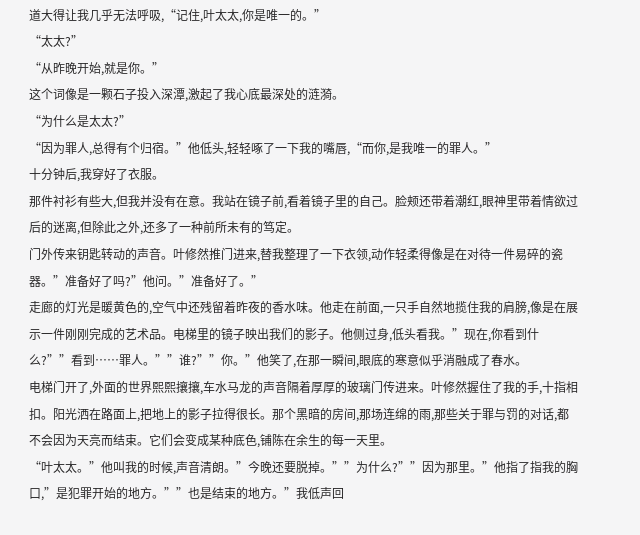道大得让我几乎无法呼吸,“记住,叶太太,你是唯一的。”
“太太?”
“从昨晚开始,就是你。”
这个词像是一颗石子投入深潭,激起了我心底最深处的涟漪。
“为什么是太太?”
“因为罪人,总得有个归宿。”他低头,轻轻啄了一下我的嘴唇,“而你,是我唯一的罪人。”
十分钟后,我穿好了衣服。
那件衬衫有些大,但我并没有在意。我站在镜子前,看着镜子里的自己。脸颊还带着潮红,眼神里带着情欲过后的迷离,但除此之外,还多了一种前所未有的笃定。
门外传来钥匙转动的声音。叶修然推门进来,替我整理了一下衣领,动作轻柔得像是在对待一件易碎的瓷器。”准备好了吗?”他问。”准备好了。”
走廊的灯光是暖黄色的,空气中还残留着昨夜的香水味。他走在前面,一只手自然地揽住我的肩膀,像是在展示一件刚刚完成的艺术品。电梯里的镜子映出我们的影子。他侧过身,低头看我。”现在,你看到什么?””看到……罪人。””谁?””你。”他笑了,在那一瞬间,眼底的寒意似乎消融成了春水。
电梯门开了,外面的世界熙熙攘攘,车水马龙的声音隔着厚厚的玻璃门传进来。叶修然握住了我的手,十指相扣。阳光洒在路面上,把地上的影子拉得很长。那个黑暗的房间,那场连绵的雨,那些关于罪与罚的对话,都不会因为天亮而结束。它们会变成某种底色,铺陈在余生的每一天里。
“叶太太。”他叫我的时候,声音清朗。”今晚还要脱掉。””为什么?””因为那里。”他指了指我的胸口,”是犯罪开始的地方。””也是结束的地方。”我低声回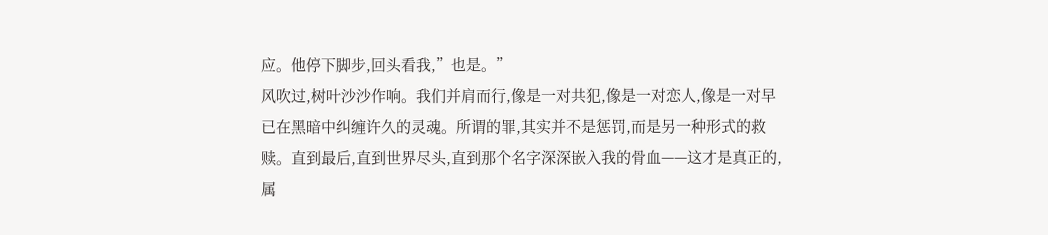应。他停下脚步,回头看我,”也是。”
风吹过,树叶沙沙作响。我们并肩而行,像是一对共犯,像是一对恋人,像是一对早已在黑暗中纠缠许久的灵魂。所谓的罪,其实并不是惩罚,而是另一种形式的救赎。直到最后,直到世界尽头,直到那个名字深深嵌入我的骨血——这才是真正的,属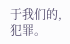于我们的,犯罪。